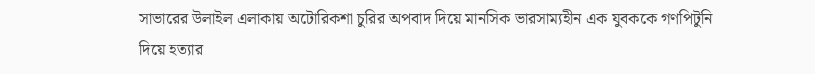সাভারের উলাইল এলাকায় অটোরিকশা চুরির অপবাদ দিয়ে মানসিক ভারসাম্যহীন এক যুবককে গণপিটুনি দিয়ে হত্যার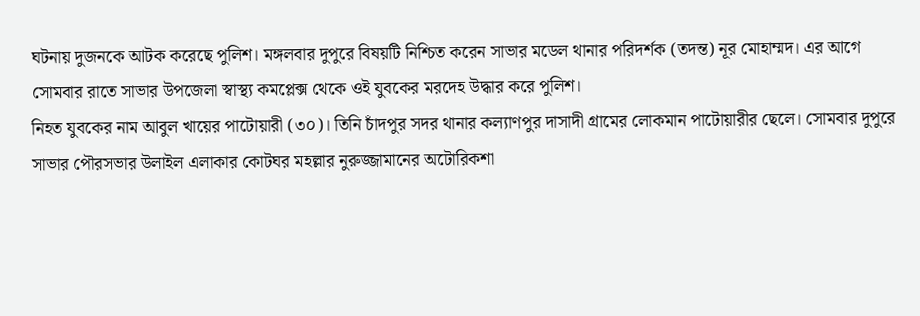ঘটনায় দুজনকে আটক করেছে পুলিশ। মঙ্গলবার দুপুরে বিষয়টি নিশ্চিত করেন সাভার মডেল থানার পরিদর্শক (তদন্ত) নূর মোহাম্মদ। এর আগে সোমবার রাতে সাভার উপজেলা স্বাস্থ্য কমপ্লেক্স থেকে ওই যুবকের মরদেহ উদ্ধার করে পুলিশ।
নিহত যুবকের নাম আবুল খায়ের পাটোয়ারী (৩০)। তিনি চাঁদপুর সদর থানার কল্যাণপুর দাসাদী গ্রামের লোকমান পাটোয়ারীর ছেলে। সোমবার দুপুরে সাভার পৌরসভার উলাইল এলাকার কোটঘর মহল্লার নুরুজ্জামানের অটোরিকশা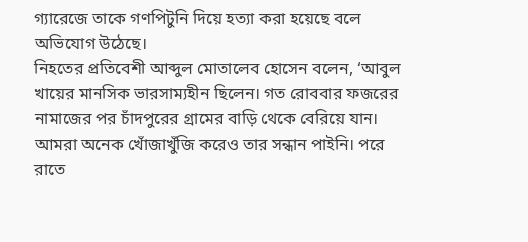গ্যারেজে তাকে গণপিটুনি দিয়ে হত্যা করা হয়েছে বলে অভিযোগ উঠেছে।
নিহতের প্রতিবেশী আব্দুল মোতালেব হোসেন বলেন, ‘আবুল খায়ের মানসিক ভারসাম্যহীন ছিলেন। গত রোববার ফজরের নামাজের পর চাঁদপুরের গ্রামের বাড়ি থেকে বেরিয়ে যান। আমরা অনেক খোঁজাখুঁজি করেও তার সন্ধান পাইনি। পরে রাতে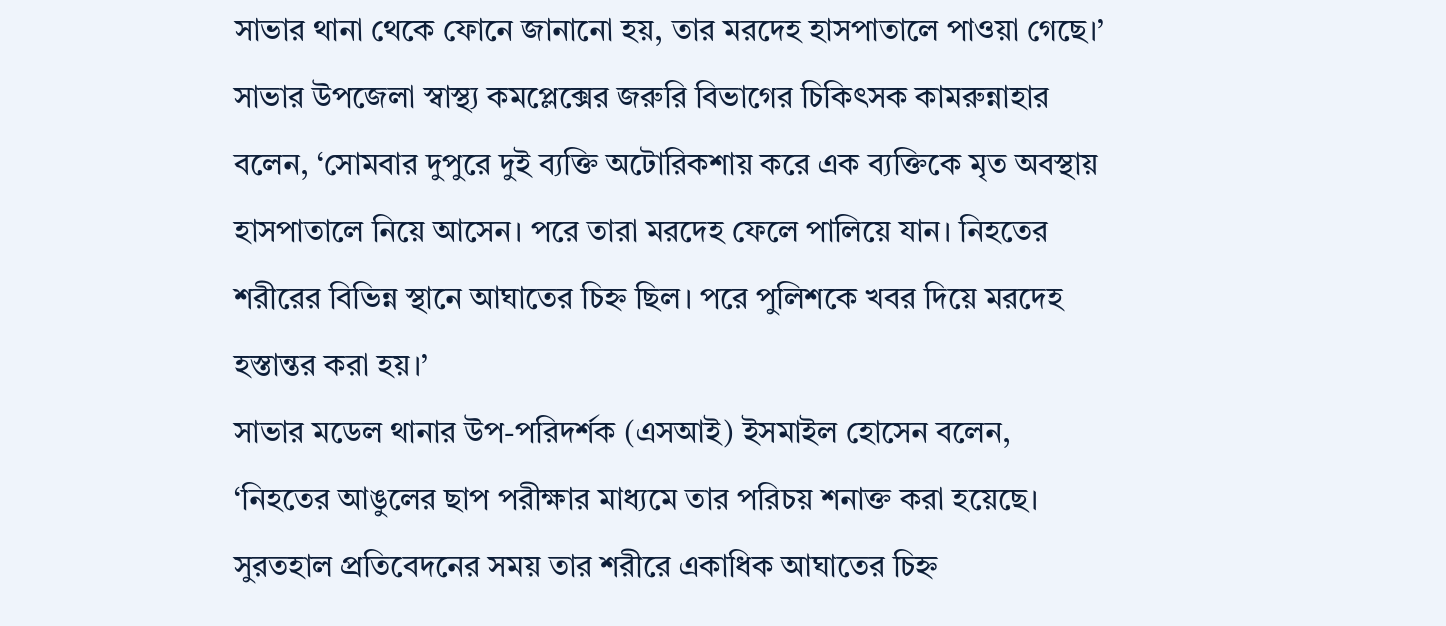সাভার থানা থেকে ফোনে জানানো হয়, তার মরদেহ হাসপাতালে পাওয়া গেছে।’
সাভার উপজেলা স্বাস্থ্য কমপ্লেক্সের জরুরি বিভাগের চিকিৎসক কামরুন্নাহার বলেন, ‘সোমবার দুপুরে দুই ব্যক্তি অটোরিকশায় করে এক ব্যক্তিকে মৃত অবস্থায় হাসপাতালে নিয়ে আসেন। পরে তারা মরদেহ ফেলে পালিয়ে যান। নিহতের শরীরের বিভিন্ন স্থানে আঘাতের চিহ্ন ছিল। পরে পুলিশকে খবর দিয়ে মরদেহ হস্তান্তর করা হয়।’
সাভার মডেল থানার উপ-পরিদর্শক (এসআই) ইসমাইল হোসেন বলেন, ‘নিহতের আঙুলের ছাপ পরীক্ষার মাধ্যমে তার পরিচয় শনাক্ত করা হয়েছে। সুরতহাল প্রতিবেদনের সময় তার শরীরে একাধিক আঘাতের চিহ্ন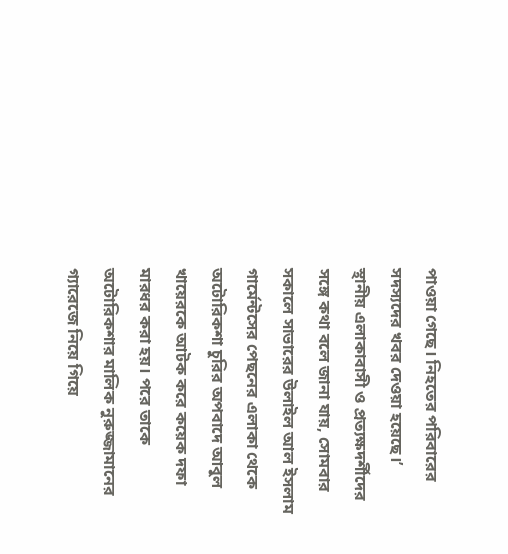পাওয়া গেছে। নিহতের পরিবারের সদস্যদের খবর দেওয়া হয়েছে।’
স্থানীয় এলাকাবাসী ও প্রত্যক্ষদর্শীদের সঙ্গে কথা বলে জানা যায়, সোমবার সকালে সাভারের উলাইল আল ইসলাম গার্মেন্টসের পেছনের এলাকা থেকে অটোরিকশা চুরির অপবাদে আবুল খায়েরকে আটক করে কয়েক দফা মারধর করা হয়। পরে তাকে অটোরিকশার মালিক নুরুজ্জামানের গ্যারেজে নিয়ে গিয়ে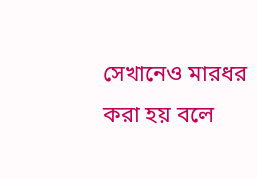সেখানেও মারধর করা হয় বলে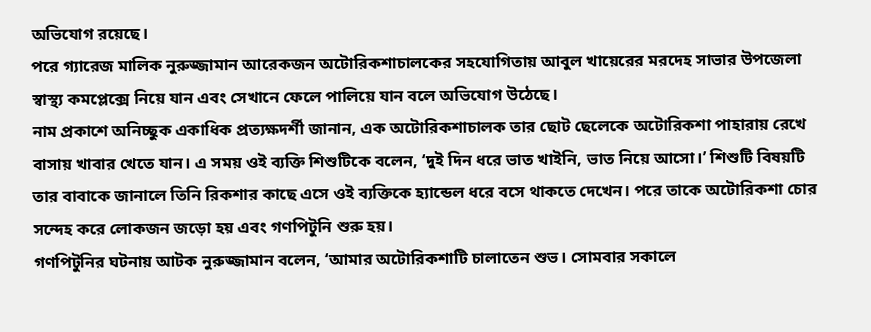অভিযোগ রয়েছে।
পরে গ্যারেজ মালিক নুরুজ্জামান আরেকজন অটোরিকশাচালকের সহযোগিতায় আবুল খায়েরের মরদেহ সাভার উপজেলা স্বাস্থ্য কমপ্লেক্সে নিয়ে যান এবং সেখানে ফেলে পালিয়ে যান বলে অভিযোগ উঠেছে।
নাম প্রকাশে অনিচ্ছুক একাধিক প্রত্যক্ষদর্শী জানান, এক অটোরিকশাচালক তার ছোট ছেলেকে অটোরিকশা পাহারায় রেখে বাসায় খাবার খেতে যান। এ সময় ওই ব্যক্তি শিশুটিকে বলেন, ‘দুই দিন ধরে ভাত খাইনি, ভাত নিয়ে আসো।’ শিশুটি বিষয়টি তার বাবাকে জানালে তিনি রিকশার কাছে এসে ওই ব্যক্তিকে হ্যান্ডেল ধরে বসে থাকতে দেখেন। পরে তাকে অটোরিকশা চোর সন্দেহ করে লোকজন জড়ো হয় এবং গণপিটুনি শুরু হয়।
গণপিটুনির ঘটনায় আটক নুরুজ্জামান বলেন, ‘আমার অটোরিকশাটি চালাতেন শুভ। সোমবার সকালে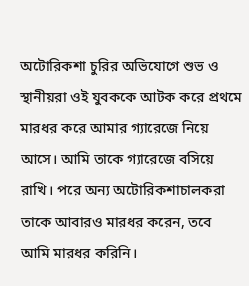অটোরিকশা চুরির অভিযোগে শুভ ও স্থানীয়রা ওই যুবককে আটক করে প্রথমে মারধর করে আমার গ্যারেজে নিয়ে আসে। আমি তাকে গ্যারেজে বসিয়ে রাখি। পরে অন্য অটোরিকশাচালকরা তাকে আবারও মারধর করেন, তবে আমি মারধর করিনি।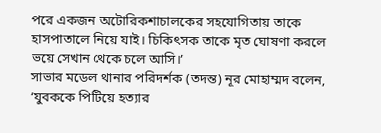পরে একজন অটোরিকশাচালকের সহযোগিতায় তাকে হাসপাতালে নিয়ে যাই। চিকিৎসক তাকে মৃত ঘোষণা করলে ভয়ে সেখান থেকে চলে আসি।’
সাভার মডেল থানার পরিদর্শক (তদন্ত) নূর মোহাম্মদ বলেন, ‘যুবককে পিটিয়ে হত্যার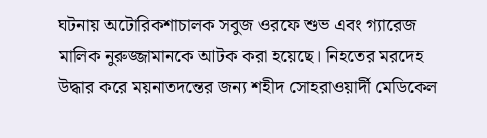ঘটনায় অটোরিকশাচালক সবুজ ওরফে শুভ এবং গ্যারেজ মালিক নুরুজ্জামানকে আটক করা হয়েছে। নিহতের মরদেহ উদ্ধার করে ময়নাতদন্তের জন্য শহীদ সোহরাওয়ার্দী মেডিকেল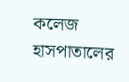কলেজ হাসপাতালের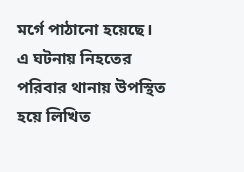মর্গে পাঠানো হয়েছে। এ ঘটনায় নিহতের পরিবার থানায় উপস্থিত হয়ে লিখিত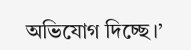অভিযোগ দিচ্ছে।’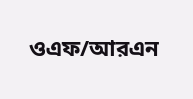ওএফ/আরএন